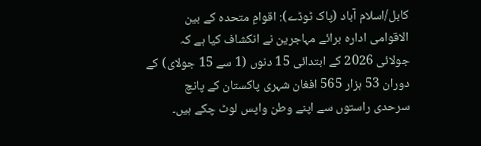کابل/اسلام آباد (پاک ٹوڈے): اقوامِ متحدہ کے بین الاقوامی ادارہ برائے مہاجرین نے انکشاف کیا ہے کہ جولائی 2026 کے ابتدائی 15 دنوں (1 سے 15 جولای) کے دوران 53 ہزار 565 افغان شہری پاکستان کے پانچ سرحدی راستوں سے اپنے وطن واپس لوٹ چکے ہیں۔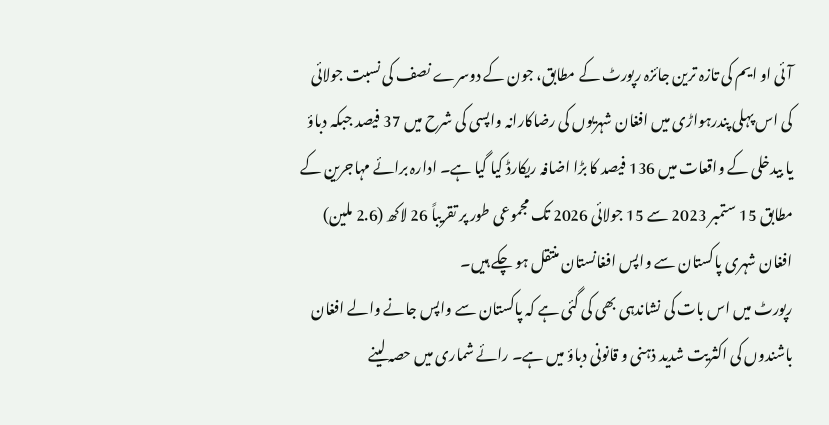آئی او ایم کی تازہ ترین جائزہ رپورٹ کے مطابق، جون کے دوسرے نصف کی نسبت جولائی کی اس پہلی پندرہواڑی میں افغان شہریوں کی رضاکارانہ واپسی کی شرح میں 37 فیصد جبکہ دباؤ یا بیدخلی کے واقعات میں 136 فیصد کا بڑا اضافہ ریکارڈ کیا گیا ہے۔ ادارہ برائے مہاجرین کے مطابق 15 ستمبر 2023 سے 15 جولائی 2026 تک مجموعی طور پر تقریباً 26 لاکھ (2.6 ملین) افغان شہری پاکستان سے واپس افغانستان منتقل ہو چکے ہیں۔
رپورٹ میں اس بات کی نشاندہی بھی کی گئی ہے کہ پاکستان سے واپس جانے والے افغان باشندوں کی اکثریت شدید ذہنی و قانونی دباؤ میں ہے۔ رائے شماری میں حصہ لینے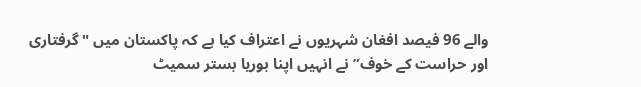والے 96 فیصد افغان شہریوں نے اعتراف کیا ہے کہ پاکستان میں "گرفتاری اور حراست کے خوف” نے انہیں اپنا بوریا بستر سمیٹ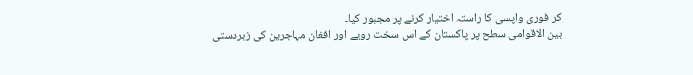کر فوری واپسی کا راستہ اختیار کرنے پر مجبور کیا۔
بین الاقوامی سطح پر پاکستان کے اس سخت رویے اور افغان مہاجرین کی زبردستی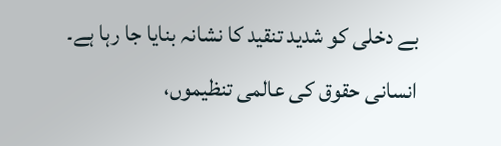بے دخلی کو شدید تنقید کا نشانہ بنایا جا رہا ہے۔ انسانی حقوق کی عالمی تنظیموں،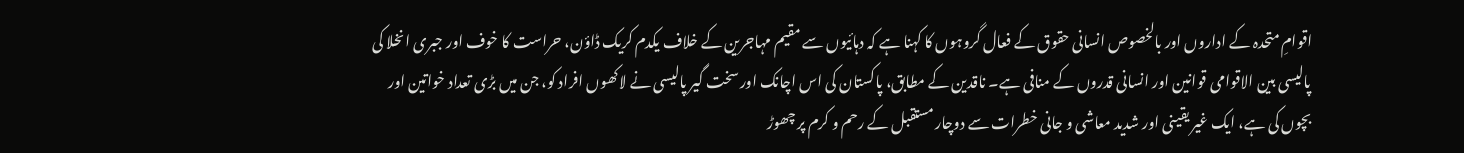اقوامِ متحدہ کے اداروں اور بالخصوص انسانی حقوق کے فعال گروہوں کا کہنا ہے کہ دہائیوں سے مقیم مہاجرین کے خلاف یکدم کریک ڈاؤن، حراست کا خوف اور جبری انخلا کی پالیسی بین الاقوامی قوانین اور انسانی قدروں کے منافی ہے۔ ناقدین کے مطابق، پاکستان کی اس اچانک اور سخت گیر پالیسی نے لاکھوں افراد کو، جن میں بڑی تعداد خواتین اور بچوں کی ہے، ایک غیر یقینی اور شدید معاشی و جانی خطرات سے دوچار مستقبل کے رحم و کرم پر چھوڑ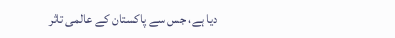دیا ہے، جس سے پاکستان کے عالمی تاثر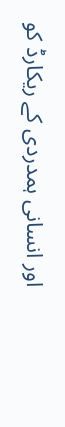اور انسانی ہمدردی کے ریکارڈ کو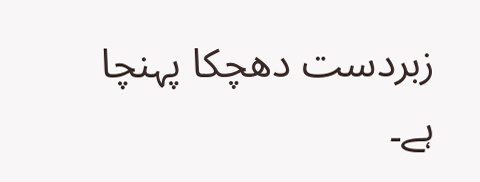زبردست دھچکا پہنچا ہے۔